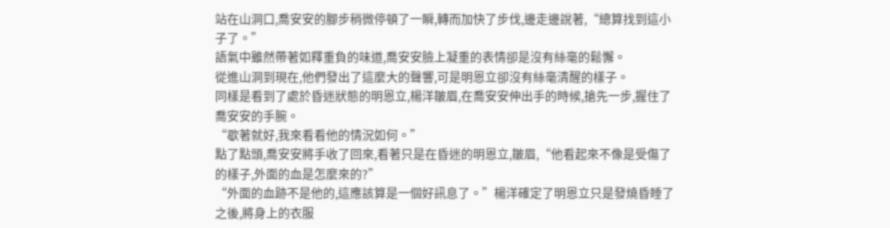站在山洞口,喬安安的腳步稍微停頓了一瞬,轉而加快了步伐,邊走邊說著,“總算找到這小子了。”
語氣中雖然帶著如釋重負的味道,喬安安臉上凝重的表情卻是沒有絲毫的鬆懈。
從進山洞到現在,他們發出了這麼大的聲響,可是明恩立卻沒有絲毫清醒的樣子。
同樣是看到了處於昏迷狀態的明恩立,楊洋皺眉,在喬安安伸出手的時候,搶先一步,握住了喬安安的手腕。
“歇著就好,我來看看他的情況如何。”
點了點頭,喬安安將手收了回來,看著只是在昏迷的明恩立,皺眉,“他看起來不像是受傷了的樣子,外面的血是怎麼來的?”
“外面的血跡不是他的,這應該算是一個好訊息了。”楊洋確定了明恩立只是發燒昏睡了之後,將身上的衣服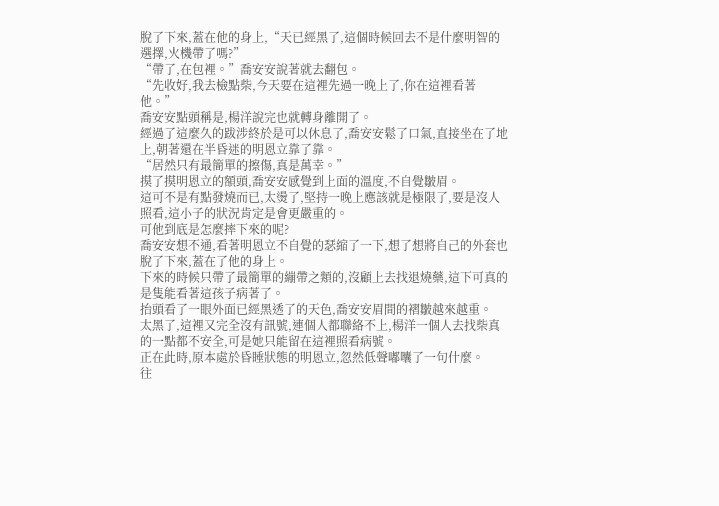脫了下來,蓋在他的身上,“天已經黑了,這個時候回去不是什麼明智的選擇,火機帶了嗎?”
“帶了,在包裡。”喬安安說著就去翻包。
“先收好,我去檢點柴,今天要在這裡先過一晚上了,你在這裡看著他。”
喬安安點頭稱是,楊洋說完也就轉身離開了。
經過了這麼久的跋涉終於是可以休息了,喬安安鬆了口氣,直接坐在了地上,朝著還在半昏迷的明恩立靠了靠。
“居然只有最簡單的擦傷,真是萬幸。”
摸了摸明恩立的額頭,喬安安感覺到上面的溫度,不自覺皺眉。
這可不是有點發燒而已,太燙了,堅持一晚上應該就是極限了,要是沒人照看,這小子的狀況肯定是會更嚴重的。
可他到底是怎麼摔下來的呢?
喬安安想不通,看著明恩立不自覺的瑟縮了一下,想了想將自己的外套也脫了下來,蓋在了他的身上。
下來的時候只帶了最簡單的繃帶之類的,沒顧上去找退燒藥,這下可真的是隻能看著這孩子病著了。
抬頭看了一眼外面已經黑透了的天色,喬安安眉間的褶皺越來越重。
太黑了,這裡又完全沒有訊號,連個人都聯絡不上,楊洋一個人去找柴真的一點都不安全,可是她只能留在這裡照看病號。
正在此時,原本處於昏睡狀態的明恩立,忽然低聲嘟囔了一句什麼。
往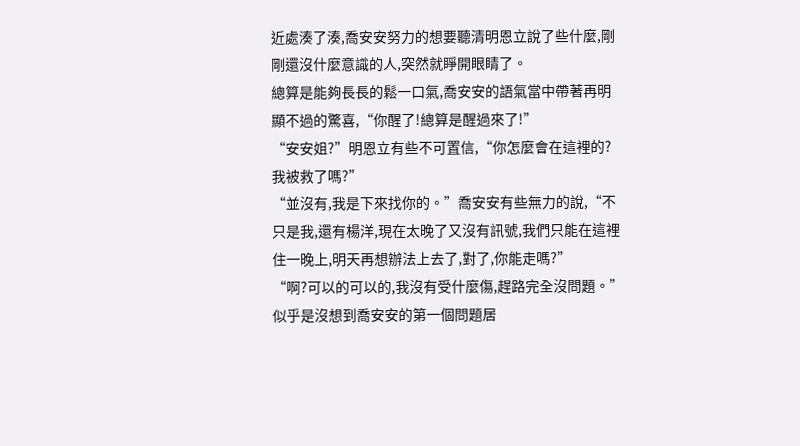近處湊了湊,喬安安努力的想要聽清明恩立說了些什麼,剛剛還沒什麼意識的人,突然就睜開眼睛了。
總算是能夠長長的鬆一口氣,喬安安的語氣當中帶著再明顯不過的驚喜,“你醒了!總算是醒過來了!”
“安安姐?”明恩立有些不可置信,“你怎麼會在這裡的?我被救了嗎?”
“並沒有,我是下來找你的。”喬安安有些無力的說,“不只是我,還有楊洋,現在太晚了又沒有訊號,我們只能在這裡住一晚上,明天再想辦法上去了,對了,你能走嗎?”
“啊?可以的可以的,我沒有受什麼傷,趕路完全沒問題。”似乎是沒想到喬安安的第一個問題居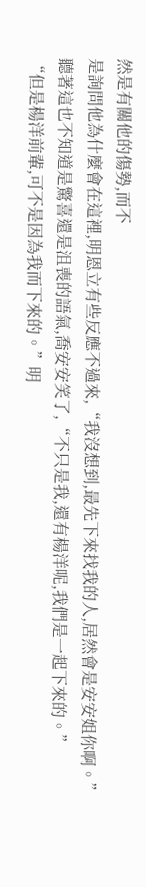然是有關他的傷勢,而不
是詢問他為什麼會在這裡,明恩立有些反應不過來,“我沒想到,最先下來找我的人,居然會是安安姐你啊。”
聽著這也不知道是驚喜還是沮喪的語氣,喬安安笑了,“不只是我,還有楊洋呢,我們是一起下來的。”
“但是楊洋前輩,可不是因為我而下來的。”明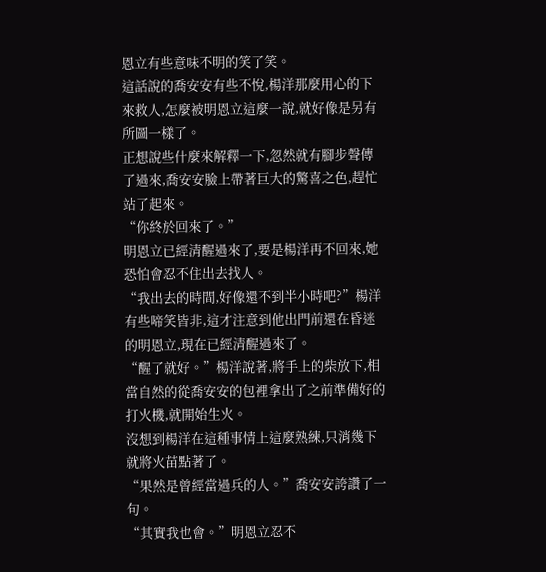恩立有些意味不明的笑了笑。
這話說的喬安安有些不悅,楊洋那麼用心的下來救人,怎麼被明恩立這麼一說,就好像是另有所圖一樣了。
正想說些什麼來解釋一下,忽然就有腳步聲傳了過來,喬安安臉上帶著巨大的驚喜之色,趕忙站了起來。
“你終於回來了。”
明恩立已經清醒過來了,要是楊洋再不回來,她恐怕會忍不住出去找人。
“我出去的時間,好像還不到半小時吧?”楊洋有些啼笑皆非,這才注意到他出門前還在昏迷的明恩立,現在已經清醒過來了。
“醒了就好。”楊洋說著,將手上的柴放下,相當自然的從喬安安的包裡拿出了之前準備好的打火機,就開始生火。
沒想到楊洋在這種事情上這麼熟練,只消幾下就將火苗點著了。
“果然是曾經當過兵的人。”喬安安誇讚了一句。
“其實我也會。”明恩立忍不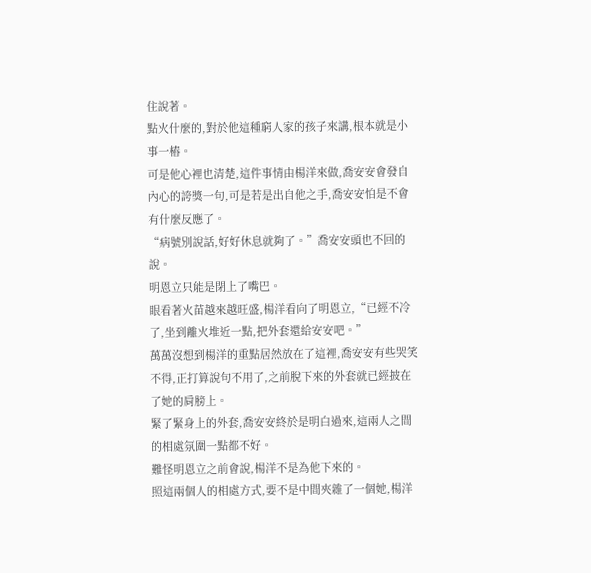住說著。
點火什麼的,對於他這種窮人家的孩子來講,根本就是小事一樁。
可是他心裡也清楚,這件事情由楊洋來做,喬安安會發自內心的誇獎一句,可是若是出自他之手,喬安安怕是不會有什麼反應了。
“病號別說話,好好休息就夠了。”喬安安頭也不回的說。
明恩立只能是閉上了嘴巴。
眼看著火苗越來越旺盛,楊洋看向了明恩立,“已經不冷了,坐到離火堆近一點,把外套還給安安吧。”
萬萬沒想到楊洋的重點居然放在了這裡,喬安安有些哭笑不得,正打算說句不用了,之前脫下來的外套就已經披在了她的肩膀上。
緊了緊身上的外套,喬安安終於是明白過來,這兩人之間的相處氛圍一點都不好。
難怪明恩立之前會說,楊洋不是為他下來的。
照這兩個人的相處方式,要不是中間夾雜了一個她,楊洋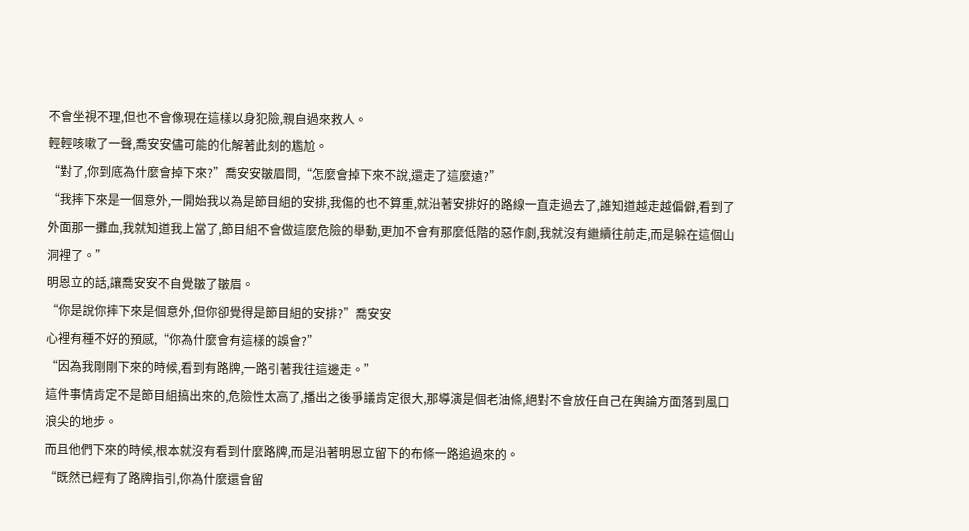不會坐視不理,但也不會像現在這樣以身犯險,親自過來救人。
輕輕咳嗽了一聲,喬安安儘可能的化解著此刻的尷尬。
“對了,你到底為什麼會掉下來?”喬安安皺眉問,“怎麼會掉下來不說,還走了這麼遠?”
“我摔下來是一個意外,一開始我以為是節目組的安排,我傷的也不算重,就沿著安排好的路線一直走過去了,誰知道越走越偏僻,看到了外面那一攤血,我就知道我上當了,節目組不會做這麼危險的舉動,更加不會有那麼低階的惡作劇,我就沒有繼續往前走,而是躲在這個山洞裡了。”
明恩立的話,讓喬安安不自覺皺了皺眉。
“你是說你摔下來是個意外,但你卻覺得是節目組的安排?”喬安安
心裡有種不好的預感,“你為什麼會有這樣的誤會?”
“因為我剛剛下來的時候,看到有路牌,一路引著我往這邊走。”
這件事情肯定不是節目組搞出來的,危險性太高了,播出之後爭議肯定很大,那導演是個老油條,絕對不會放任自己在輿論方面落到風口浪尖的地步。
而且他們下來的時候,根本就沒有看到什麼路牌,而是沿著明恩立留下的布條一路追過來的。
“既然已經有了路牌指引,你為什麼還會留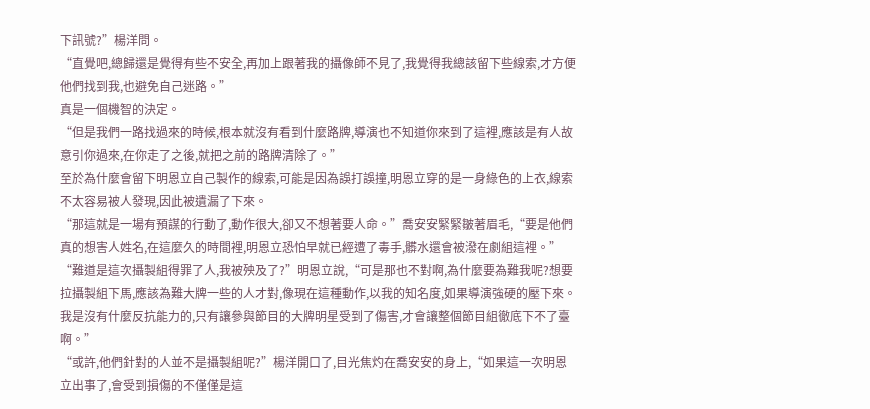下訊號?”楊洋問。
“直覺吧,總歸還是覺得有些不安全,再加上跟著我的攝像師不見了,我覺得我總該留下些線索,才方便他們找到我,也避免自己迷路。”
真是一個機智的決定。
“但是我們一路找過來的時候,根本就沒有看到什麼路牌,導演也不知道你來到了這裡,應該是有人故意引你過來,在你走了之後,就把之前的路牌清除了。”
至於為什麼會留下明恩立自己製作的線索,可能是因為誤打誤撞,明恩立穿的是一身綠色的上衣,線索不太容易被人發現,因此被遺漏了下來。
“那這就是一場有預謀的行動了,動作很大,卻又不想著要人命。”喬安安緊緊皺著眉毛,“要是他們真的想害人姓名,在這麼久的時間裡,明恩立恐怕早就已經遭了毒手,髒水還會被潑在劇組這裡。”
“難道是這次攝製組得罪了人,我被殃及了?”明恩立說,“可是那也不對啊,為什麼要為難我呢?想要拉攝製組下馬,應該為難大牌一些的人才對,像現在這種動作,以我的知名度,如果導演強硬的壓下來。我是沒有什麼反抗能力的,只有讓參與節目的大牌明星受到了傷害,才會讓整個節目組徹底下不了臺啊。”
“或許,他們針對的人並不是攝製組呢?”楊洋開口了,目光焦灼在喬安安的身上,“如果這一次明恩立出事了,會受到損傷的不僅僅是這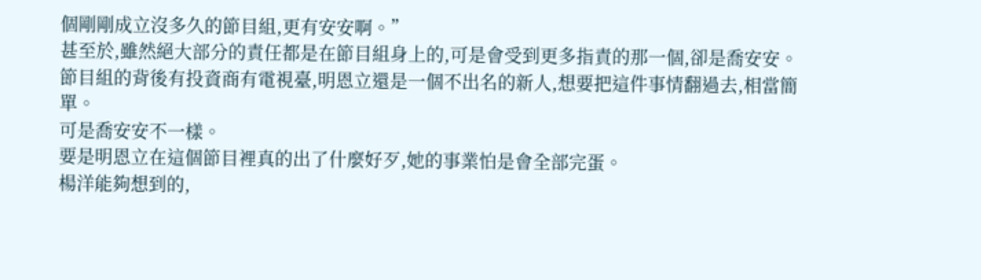個剛剛成立沒多久的節目組,更有安安啊。”
甚至於,雖然絕大部分的責任都是在節目組身上的,可是會受到更多指責的那一個,卻是喬安安。
節目組的背後有投資商有電視臺,明恩立還是一個不出名的新人,想要把這件事情翻過去,相當簡單。
可是喬安安不一樣。
要是明恩立在這個節目裡真的出了什麼好歹,她的事業怕是會全部完蛋。
楊洋能夠想到的,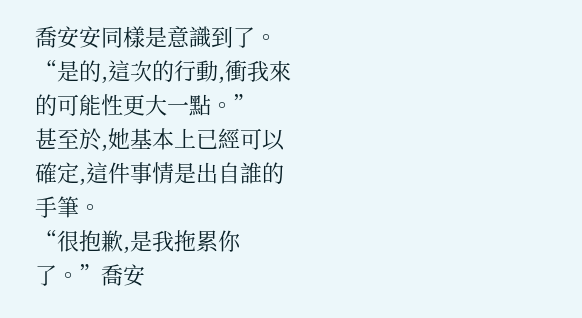喬安安同樣是意識到了。
“是的,這次的行動,衝我來的可能性更大一點。”
甚至於,她基本上已經可以確定,這件事情是出自誰的手筆。
“很抱歉,是我拖累你了。”喬安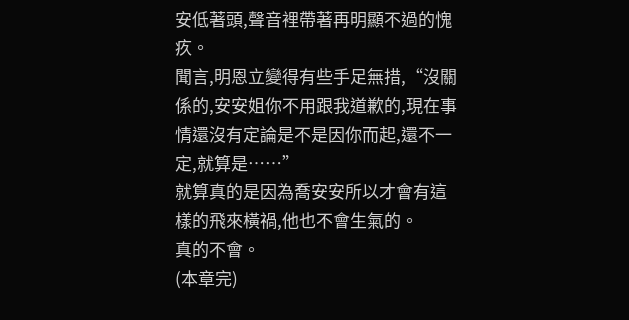安低著頭,聲音裡帶著再明顯不過的愧疚。
聞言,明恩立變得有些手足無措,“沒關係的,安安姐你不用跟我道歉的,現在事情還沒有定論是不是因你而起,還不一定,就算是……”
就算真的是因為喬安安所以才會有這樣的飛來橫禍,他也不會生氣的。
真的不會。
(本章完)